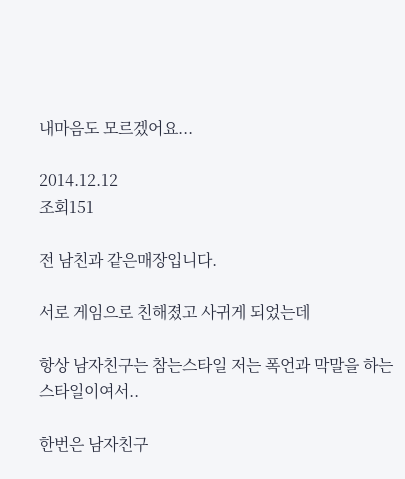내마음도 모르겠어요...

2014.12.12
조회151

전 남친과 같은매장입니다.

서로 게임으로 친해졌고 사귀게 되었는데

항상 남자친구는 참는스타일 저는 폭언과 막말을 하는스타일이여서..

한번은 남자친구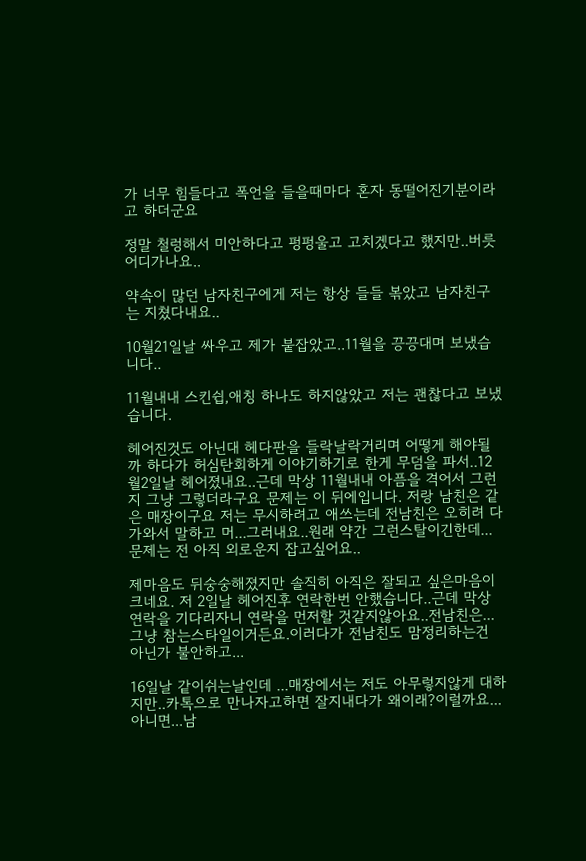가 너무 힘들다고 폭언을 들을때마다 혼자 동떨어진기분이라고 하더군요

정말 철렁해서 미안하다고 펑펑울고 고치겠다고 했지만..버릇어디가나요..

약속이 많던 남자친구에게 저는 항상 들들 볶았고 남자친구는 지쳤다내요..

10월21일날 싸우고 제가 붙잡았고..11월을 끙끙대며 보냈습니다..

11월내내 스킨쉽,애칭 하나도 하지않았고 저는 괜찮다고 보냈습니다.

헤어진것도 아닌대 헤다판을 들락날락거리며 어떻게 해야될까 하다가 허심탄회하게 이야기하기로 한게 무덤을 파서..12월2일날 헤어졌내요..근데 막상 11월내내 아픔을 격어서 그런지 그냥 그렇더라구요 문제는 이 뒤에입니다. 저랑 남친은 같은 매장이구요 저는 무시하려고 애쓰는데 전남친은 오히려 다가와서 말하고 머...그러내요..원래 약간 그런스탈이긴한데...문제는 전 아직 외로운지 잡고싶어요..

제마음도 뒤숭숭해졌지만 솔직히 아직은 잘되고 싶은마음이 크네요. 저 2일날 헤어진후 연락한번 안했습니다..근데 막상 연락을 기다리자니 연락을 먼저할 것같지않아요..전남친은...그냥 참는스타일이거든요.이러다가 전남친도 맘정리하는건 아닌가 불안하고...

16일날 같이쉬는날인데 ...매장에서는 저도 아무렇지않게 대하지만..카톡으로 만나자고하면 잘지내다가 왜이래?이럴까요...아니면...남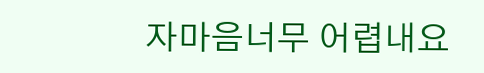자마음너무 어렵내요